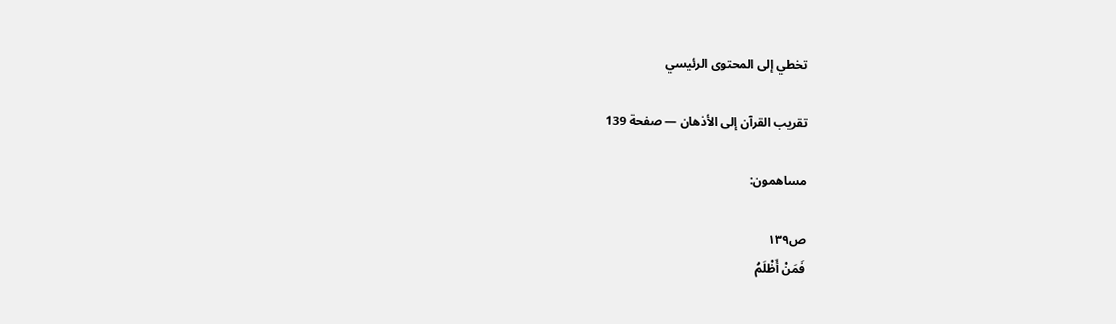تخطي إلى المحتوى الرئيسي

تقريب القرآن إلى الأذهان — صفحة 139

مساهمون:

ص١٣٩
فَمَنْ أَظْلَمُ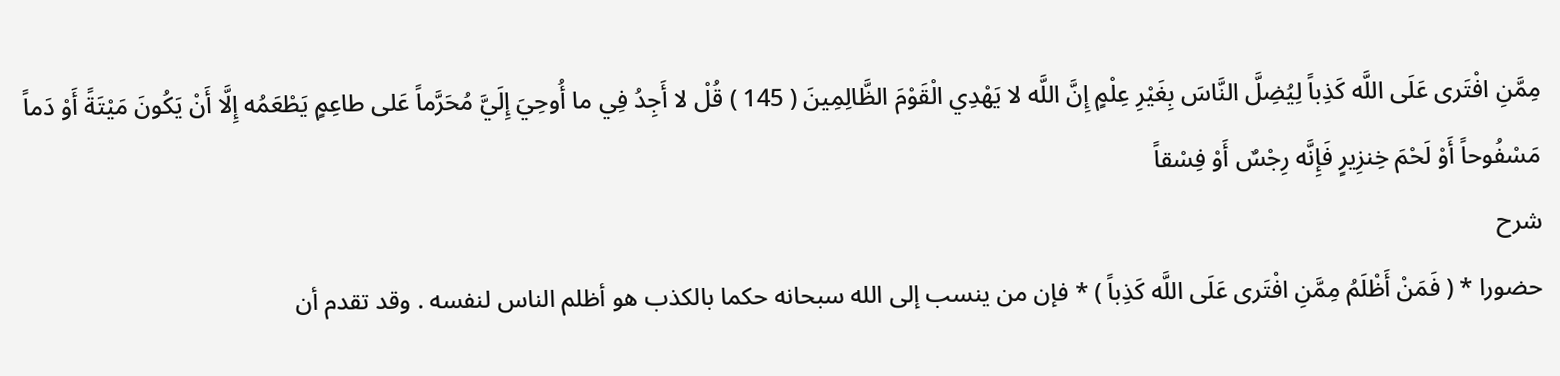مِمَّنِ افْتَرى عَلَى اللَّه كَذِباً لِيُضِلَّ النَّاسَ بِغَيْرِ عِلْمٍ إِنَّ اللَّه لا يَهْدِي الْقَوْمَ الظَّالِمِينَ ( 145 ) قُلْ لا أَجِدُ فِي ما أُوحِيَ إِلَيَّ مُحَرَّماً عَلى طاعِمٍ يَطْعَمُه إِلَّا أَنْ يَكُونَ مَيْتَةً أَوْ دَماً مَسْفُوحاً أَوْ لَحْمَ خِنزِيرٍ فَإِنَّه رِجْسٌ أَوْ فِسْقاً
شرح
حضورا * ( فَمَنْ أَظْلَمُ مِمَّنِ افْتَرى عَلَى اللَّه كَذِباً ) * فإن من ينسب إلى الله سبحانه حكما بالكذب هو أظلم الناس لنفسه . وقد تقدم أن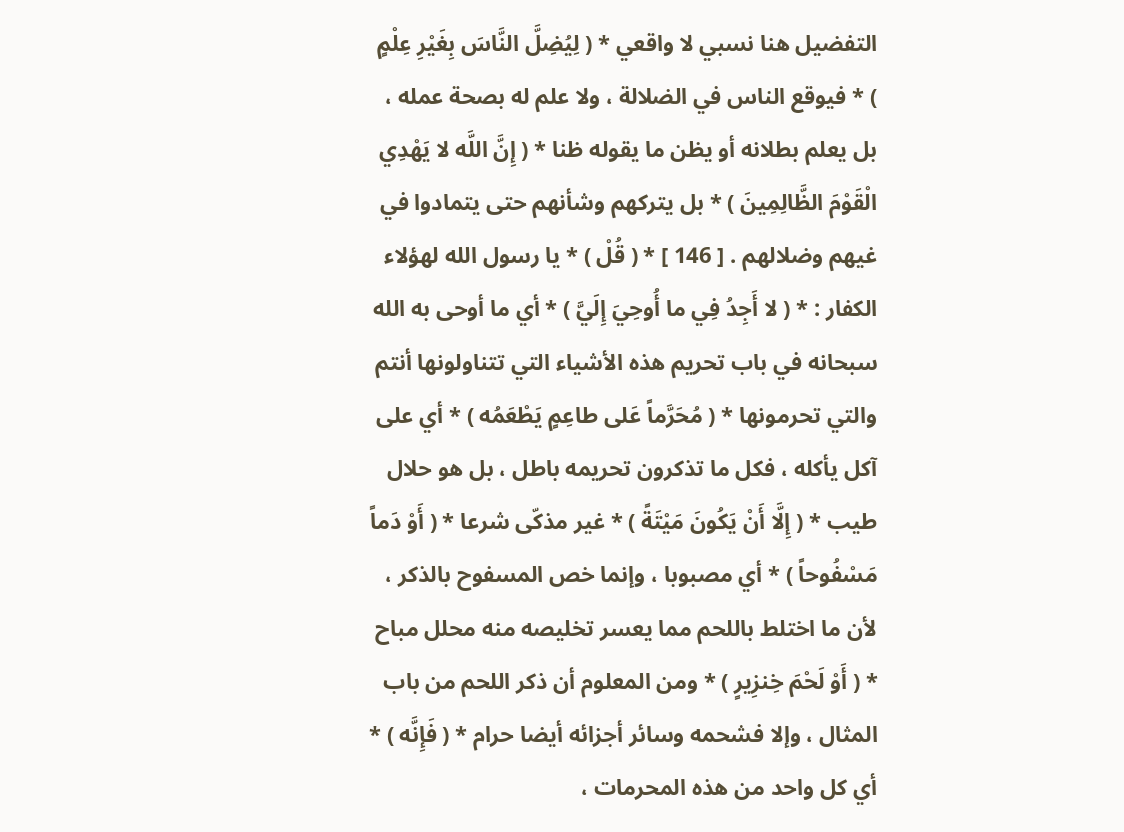التفضيل هنا نسبي لا واقعي * ( لِيُضِلَّ النَّاسَ بِغَيْرِ عِلْمٍ ) * فيوقع الناس في الضلالة ، ولا علم له بصحة عمله ، بل يعلم بطلانه أو يظن ما يقوله ظنا * ( إِنَّ اللَّه لا يَهْدِي الْقَوْمَ الظَّالِمِينَ ) * بل يتركهم وشأنهم حتى يتمادوا في غيهم وضلالهم . [ 146 ] * ( قُلْ ) * يا رسول الله لهؤلاء الكفار : * ( لا أَجِدُ فِي ما أُوحِيَ إِلَيَّ ) * أي ما أوحى به الله سبحانه في باب تحريم هذه الأشياء التي تتناولونها أنتم والتي تحرمونها * ( مُحَرَّماً عَلى طاعِمٍ يَطْعَمُه ) * أي على آكل يأكله ، فكل ما تذكرون تحريمه باطل ، بل هو حلال طيب * ( إِلَّا أَنْ يَكُونَ مَيْتَةً ) * غير مذكّى شرعا * ( أَوْ دَماً مَسْفُوحاً ) * أي مصبوبا ، وإنما خص المسفوح بالذكر ، لأن ما اختلط باللحم مما يعسر تخليصه منه محلل مباح * ( أَوْ لَحْمَ خِنزِيرٍ ) * ومن المعلوم أن ذكر اللحم من باب المثال ، وإلا فشحمه وسائر أجزائه أيضا حرام * ( فَإِنَّه ) * أي كل واحد من هذه المحرمات ،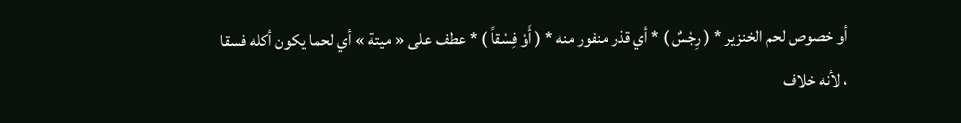أو خصوص لحم الخنزير * ( رِجْسٌ ) * أي قذر منفور منه * ( أَوْ فِسْقاً ) * عطف على « ميتة » أي لحما يكون أكله فسقا ، لأنه خلاف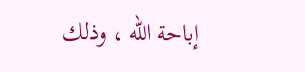إباحة الله ، وذلك